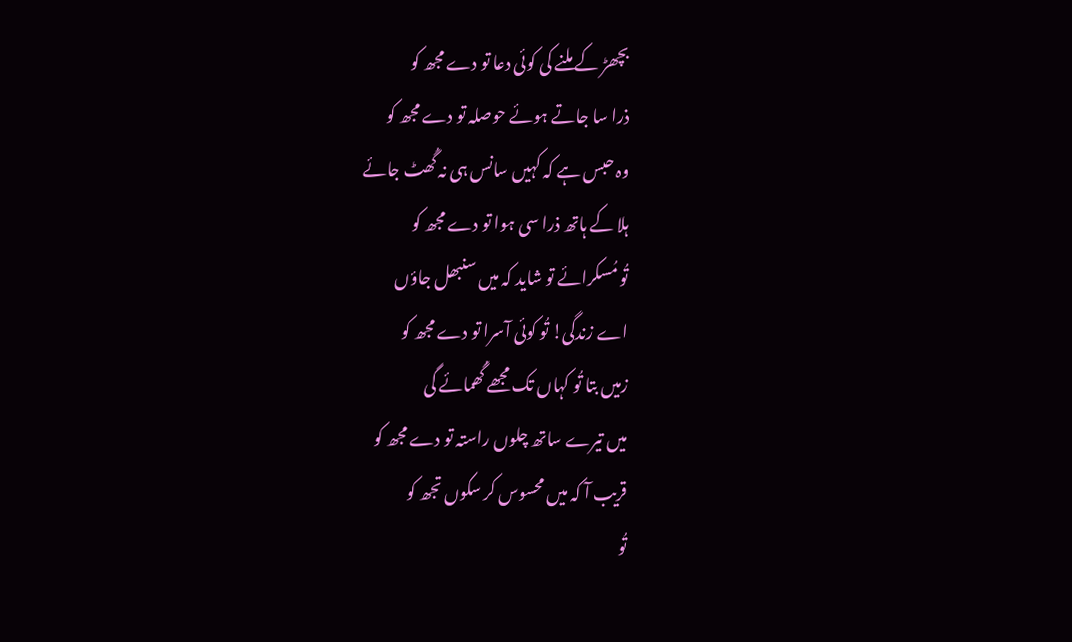بچھڑ کے ملنے کی کوئی دعا تو دے مجھ کو
ذرا سا جاتے ہوئے حوصلہ تو دے مجھ کو
وہ حبس ہے کہ کہیں سانس ہی نہ گُھٹ جائے
ہلا کے ہاتھ ذرا سی ہوا تو دے مجھ کو
تُو مُسکرائے تو شاید کہ میں سنبھل جاؤں
اے زندگی! تُو کوئی آسرا تو دے مجھ کو
زمیں بتا تُو کہاں تک مجھے گُھمائے گی
میں تیرے ساتھ چلوں راستہ تو دے مجھ کو
قریب آ کہ میں محسوس کر سکوں تجھ کو
تُو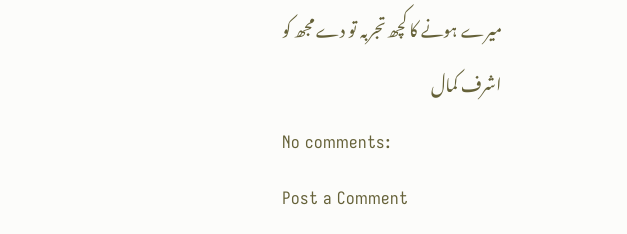میرے ہونے کا کچھ تجربہ تو دے مجھ کو
اشرف کمال
No comments:
Post a Comment